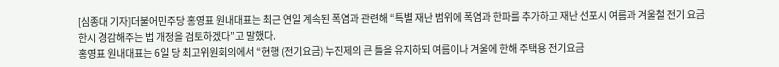[심종대 기자]더불어민주당 홍영표 원내대표는 최근 연일 계속된 폭염과 관련해 “특별 재난 범위에 폭염과 한파를 추가하고 재난 선포시 여름과 겨울철 전기 요금 한시 경감해주는 법 개정을 검토하겠다”고 말했다.
홍영표 원내대표는 6일 당 최고위원회의에서 “현행 (전기요금) 누진제의 큰 틀을 유지하되 여름이나 겨울에 한해 주택용 전기요금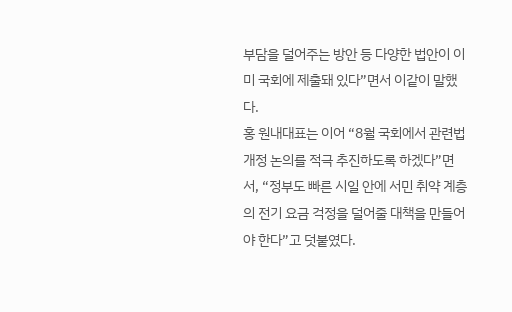부담을 덜어주는 방안 등 다양한 법안이 이미 국회에 제출돼 있다”면서 이같이 말했다.
홍 원내대표는 이어 “8월 국회에서 관련법 개정 논의를 적극 추진하도록 하겠다”면서, “정부도 빠른 시일 안에 서민 취약 계층의 전기 요금 걱정을 덜어줄 대책을 만들어야 한다”고 덧붙였다.